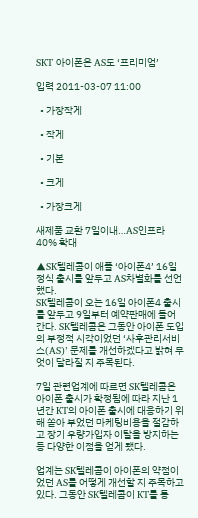SKT 아이폰은 AS도 ‘프리미엄’

입력 2011-03-07 11:00

  • 가장작게

  • 작게

  • 기본

  • 크게

  • 가장크게

새제품 교환 7일이내…AS인프라 40% 확대

▲SK텔레콤이 애플 ‘아이폰4’ 16일 정식 출시를 앞두고 AS차별화를 선언했다.
SK텔레콤이 오는 16일 아이폰4 출시를 앞두고 9일부터 예약판매에 들어간다. SK텔레콤은 그동안 아이폰 도입의 부정적 시각이었던 ‘사후관리서비스(AS)’ 문제를 개선하겠다고 밝혀 무엇이 달라질 지 주목된다.

7일 관련업계에 따르면 SK텔레콤은 아이폰 출시가 확정됨에 따라 지난 1년간 KT의 아이폰 출시에 대응하기 위해 쏟아 부었던 마케팅비용을 절감하고 장기 우량가입자 이탈을 방지하는 등 다양한 이점을 얻게 됐다.

업계는 SK텔레콤이 아이폰의 약점이었던 AS를 어떻게 개선할 지 주목하고 있다. 그동안 SK텔레콤이 KT를 통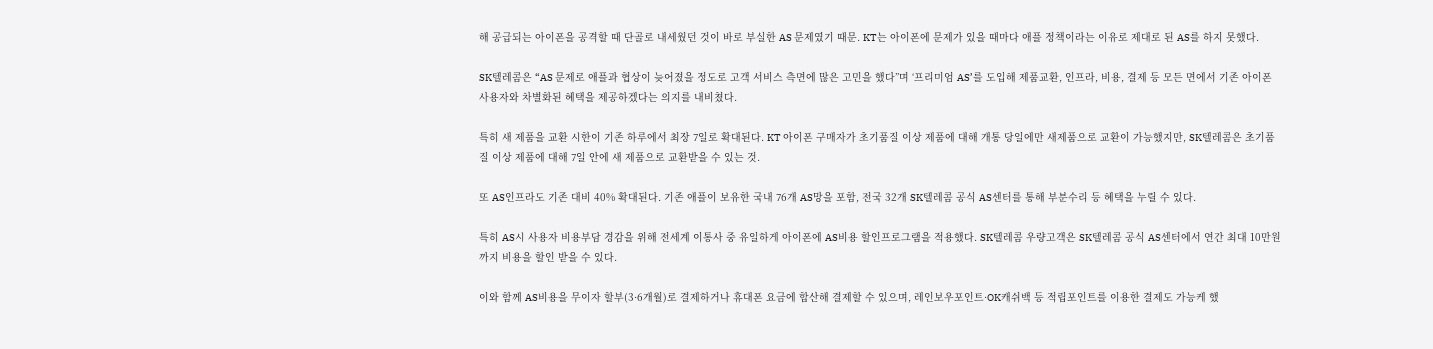해 공급되는 아이폰을 공격할 때 단골로 내세웠던 것이 바로 부실한 AS 문제였기 때문. KT는 아이폰에 문제가 있을 때마다 애플 정책이라는 이유로 제대로 된 AS를 하지 못했다.

SK텔레콤은 “AS 문제로 애플과 협상이 늦어졌을 정도로 고객 서비스 측면에 많은 고민을 했다”며 ‘프리미엄 AS’를 도입해 제품교환, 인프라, 비용, 결제 등 모든 면에서 기존 아이폰 사용자와 차별화된 혜택을 제공하겠다는 의지를 내비쳤다.

특히 새 제품을 교환 시한이 기존 하루에서 최장 7일로 확대된다. KT 아이폰 구매자가 초기품질 이상 제품에 대해 개통 당일에만 새제품으로 교환이 가능했지만, SK텔레콤은 초기품질 이상 제품에 대해 7일 안에 새 제품으로 교환받을 수 있는 것.

또 AS인프라도 기존 대비 40% 확대된다. 기존 애플이 보유한 국내 76개 AS망을 포함, 전국 32개 SK텔레콤 공식 AS센터를 통해 부분수리 등 혜택을 누릴 수 있다.

특히 AS시 사용자 비용부담 경감을 위해 전세계 이통사 중 유일하게 아이폰에 AS비용 할인프로그램을 적용했다. SK텔레콤 우량고객은 SK텔레콤 공식 AS센터에서 연간 최대 10만원까지 비용을 할인 받을 수 있다.

이와 함께 AS비용을 무이자 할부(3·6개월)로 결제하거나 휴대폰 요금에 합산해 결제할 수 있으며, 레인보우포인트·OK캐쉬백 등 적립포인트를 이용한 결제도 가능케 했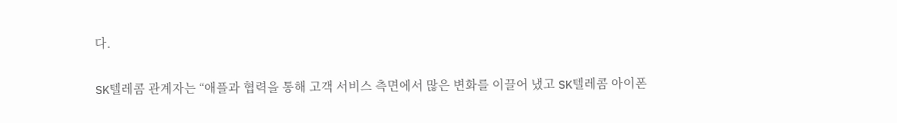다.

SK텔레콤 관계자는 “애플과 협력을 통해 고객 서비스 측면에서 많은 변화를 이끌어 냈고 SK텔레콤 아이폰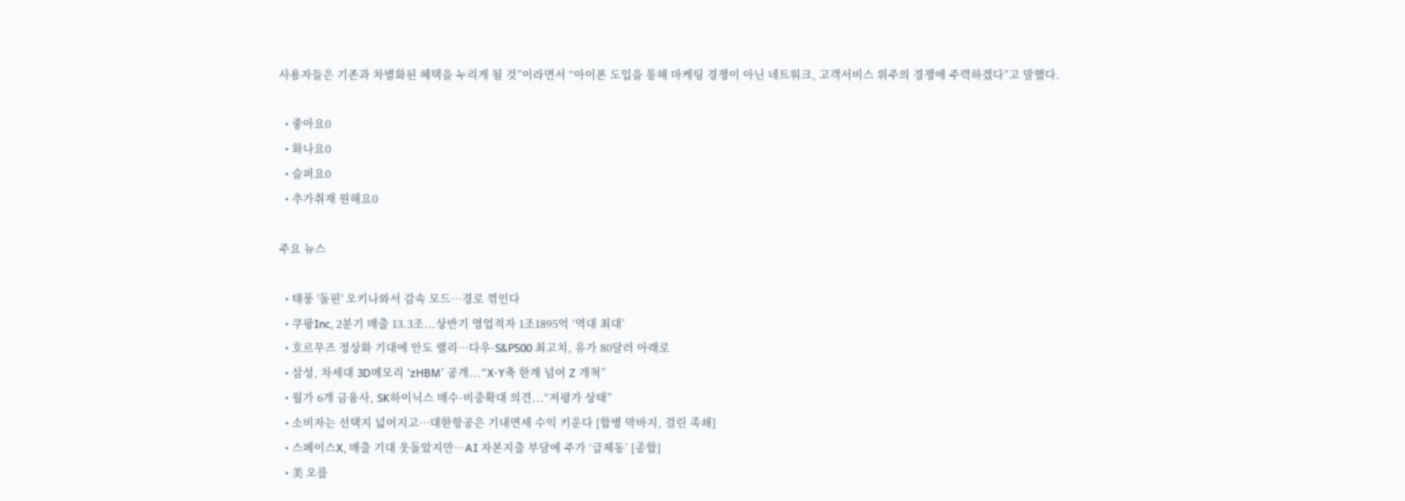사용자들은 기존과 차별화된 혜택을 누리게 될 것”이라면서 “아이폰 도입을 통해 마케팅 경쟁이 아닌 네트워크, 고객서비스 위주의 경쟁에 주력하겠다”고 말했다.

  • 좋아요0
  • 화나요0
  • 슬퍼요0
  • 추가취재 원해요0

주요 뉴스

  • 태풍 '돌핀' 오키나와서 감속 모드…경로 꺾인다
  • 쿠팡Inc, 2분기 매출 13.3조...상반기 영업적자 1조1895억 ‘역대 최대’
  • 호르무즈 정상화 기대에 안도 랠리…다우·S&P500 최고치, 유가 80달러 아래로
  • 삼성, 차세대 3D메모리 ‘zHBM’ 공개...“X·Y축 한계 넘어 Z 개척”
  • 월가 6개 금융사, SK하이닉스 매수·비중확대 의견...“저평가 상태”
  • 소비자는 선택지 넓어지고…대한항공은 기내면세 수익 키운다 [합병 막바지, 걸린 족쇄]
  • 스페이스X, 매출 기대 웃돌았지만…AI 자본지출 부담에 주가 ‘급제동’ [종합]
  • 美 오를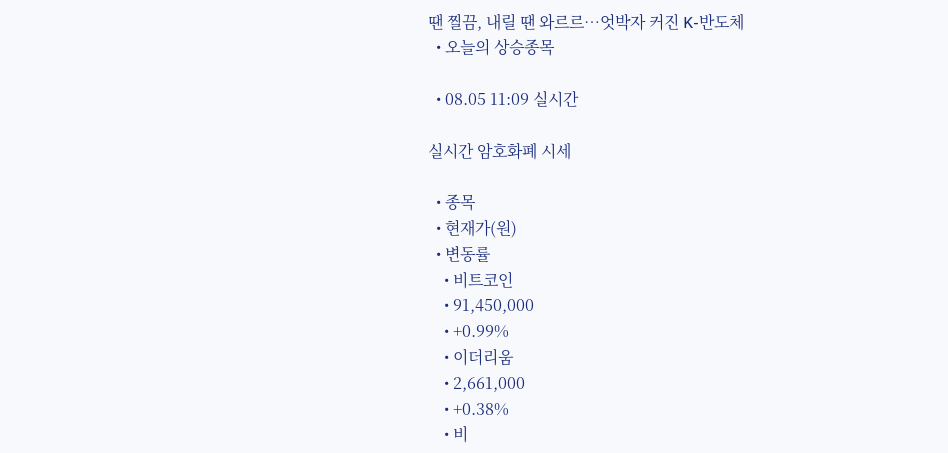땐 찔끔, 내릴 땐 와르르…엇박자 커진 K-반도체
  • 오늘의 상승종목

  • 08.05 11:09 실시간

실시간 암호화폐 시세

  • 종목
  • 현재가(원)
  • 변동률
    • 비트코인
    • 91,450,000
    • +0.99%
    • 이더리움
    • 2,661,000
    • +0.38%
    • 비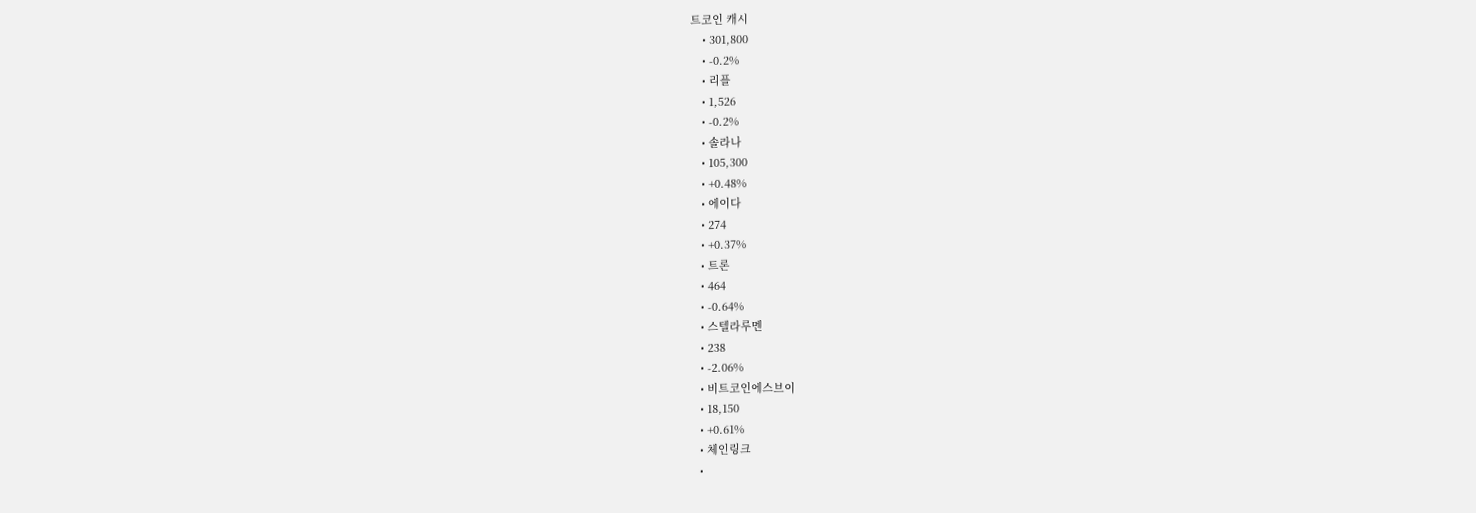트코인 캐시
    • 301,800
    • -0.2%
    • 리플
    • 1,526
    • -0.2%
    • 솔라나
    • 105,300
    • +0.48%
    • 에이다
    • 274
    • +0.37%
    • 트론
    • 464
    • -0.64%
    • 스텔라루멘
    • 238
    • -2.06%
    • 비트코인에스브이
    • 18,150
    • +0.61%
    • 체인링크
    •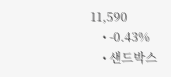11,590
    • -0.43%
    • 샌드박스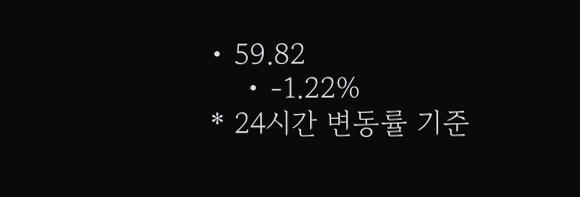• 59.82
    • -1.22%
* 24시간 변동률 기준